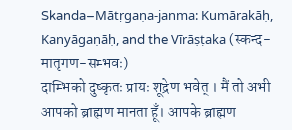Skanda–Mātṛgaṇa-janma: Kumārakāḥ, Kanyāgaṇāḥ, and the Vīrāṣṭaka (स्कन्द-मातृगण-सम्भवः)
दाम्भिको दुष्कृतः प्रायः शूद्रेण भवेत् । मैं तो अभी आपको ब्राह्मण मानता हूँ। आपके ब्राह्मण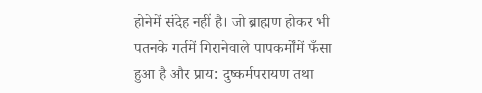होनेमें संदेह नहीं है। जो ब्राह्मण होकर भी पतनके गर्तमें गिरानेवाले पापकर्मोंमें फँसा हुआ है और प्राय: दुष्कर्मपरायण तथा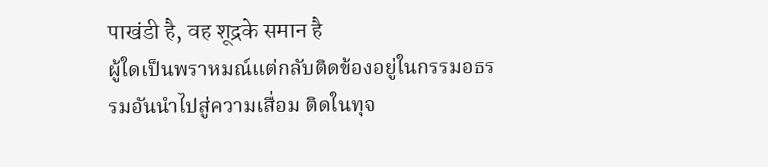पाखंडी है, वह शूद्रके समान है
ผู้ใดเป็นพราหมณ์แต่กลับติดข้องอยู่ในกรรมอธรรมอันนำไปสู่ความเสื่อม ติดในทุจ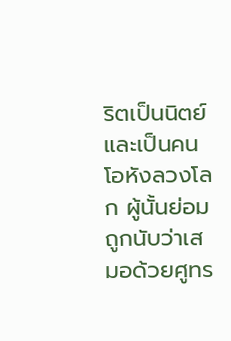ริตเป็นนิตย์ และเป็นคนโอหังลวงโลก ผู้นั้นย่อมถูกนับว่าเสมอด้วยศูทร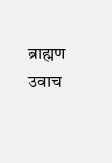ब्राह्मण उवाच